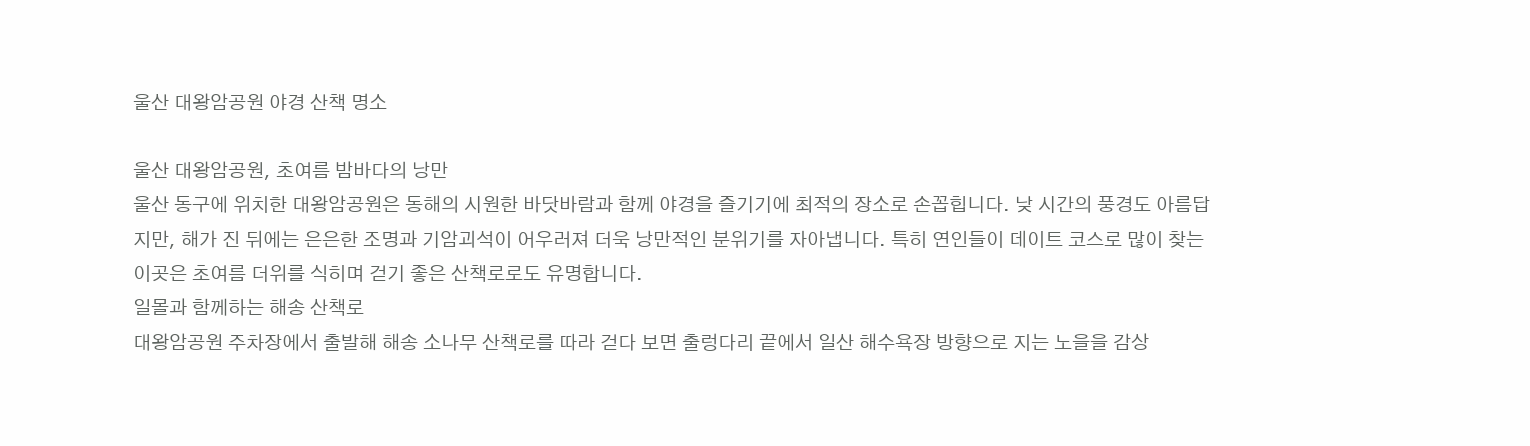울산 대왕암공원 야경 산책 명소

울산 대왕암공원, 초여름 밤바다의 낭만
울산 동구에 위치한 대왕암공원은 동해의 시원한 바닷바람과 함께 야경을 즐기기에 최적의 장소로 손꼽힙니다. 낮 시간의 풍경도 아름답지만, 해가 진 뒤에는 은은한 조명과 기암괴석이 어우러져 더욱 낭만적인 분위기를 자아냅니다. 특히 연인들이 데이트 코스로 많이 찾는 이곳은 초여름 더위를 식히며 걷기 좋은 산책로로도 유명합니다.
일몰과 함께하는 해송 산책로
대왕암공원 주차장에서 출발해 해송 소나무 산책로를 따라 걷다 보면 출렁다리 끝에서 일산 해수욕장 방향으로 지는 노을을 감상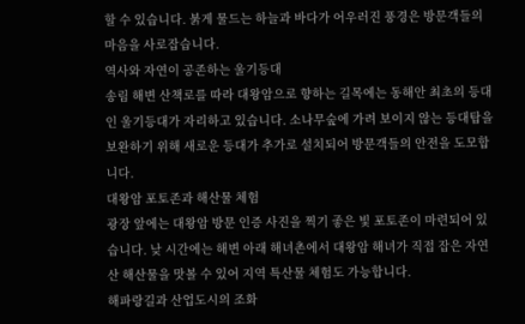할 수 있습니다. 붉게 물드는 하늘과 바다가 어우러진 풍경은 방문객들의 마음을 사로잡습니다.
역사와 자연이 공존하는 울기등대
송림 해변 산책로를 따라 대왕암으로 향하는 길목에는 동해안 최초의 등대인 울기등대가 자리하고 있습니다. 소나무숲에 가려 보이지 않는 등대탑을 보완하기 위해 새로운 등대가 추가로 설치되어 방문객들의 안전을 도모합니다.
대왕암 포토존과 해산물 체험
광장 앞에는 대왕암 방문 인증 사진을 찍기 좋은 빛 포토존이 마련되어 있습니다. 낮 시간에는 해변 아래 해녀촌에서 대왕암 해녀가 직접 잡은 자연산 해산물을 맛볼 수 있어 지역 특산물 체험도 가능합니다.
해파랑길과 산업도시의 조화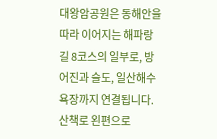대왕암공원은 동해안을 따라 이어지는 해파랑길 8코스의 일부로, 방어진과 슬도, 일산해수욕장까지 연결됩니다. 산책로 왼편으로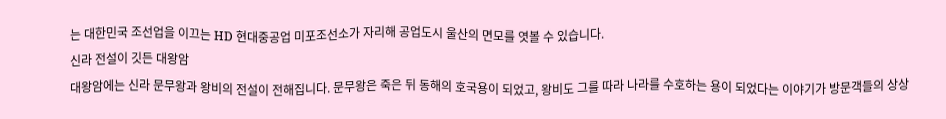는 대한민국 조선업을 이끄는 HD 현대중공업 미포조선소가 자리해 공업도시 울산의 면모를 엿볼 수 있습니다.
신라 전설이 깃든 대왕암
대왕암에는 신라 문무왕과 왕비의 전설이 전해집니다. 문무왕은 죽은 뒤 동해의 호국용이 되었고, 왕비도 그를 따라 나라를 수호하는 용이 되었다는 이야기가 방문객들의 상상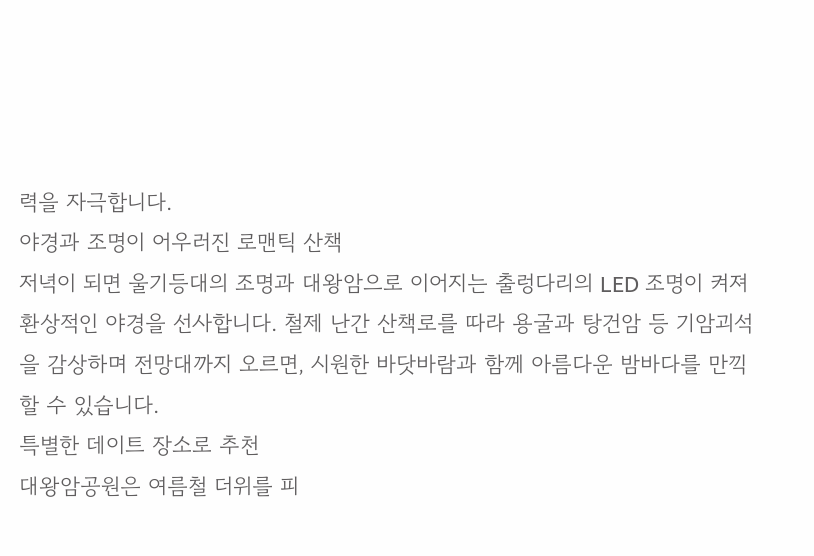력을 자극합니다.
야경과 조명이 어우러진 로맨틱 산책
저녁이 되면 울기등대의 조명과 대왕암으로 이어지는 출렁다리의 LED 조명이 켜져 환상적인 야경을 선사합니다. 철제 난간 산책로를 따라 용굴과 탕건암 등 기암괴석을 감상하며 전망대까지 오르면, 시원한 바닷바람과 함께 아름다운 밤바다를 만끽할 수 있습니다.
특별한 데이트 장소로 추천
대왕암공원은 여름철 더위를 피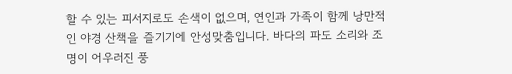할 수 있는 피서지로도 손색이 없으며, 연인과 가족이 함께 낭만적인 야경 산책을 즐기기에 안성맞춤입니다. 바다의 파도 소리와 조명이 어우러진 풍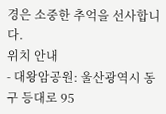경은 소중한 추억을 선사합니다.
위치 안내
- 대왕암공원: 울산광역시 동구 등대로 95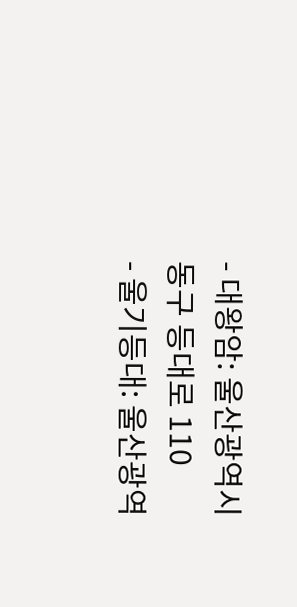- 대왕암: 울산광역시 동구 등대로 110
- 울기등대: 울산광역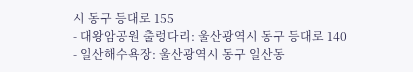시 동구 등대로 155
- 대왕암공원 출렁다리: 울산광역시 동구 등대로 140
- 일산해수욕장: 울산광역시 동구 일산동